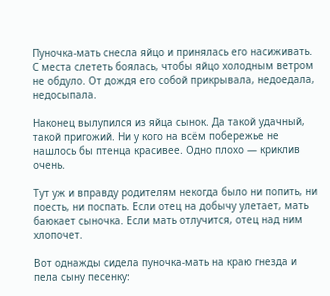Пуночка-мать снесла яйцо и принялась его насиживать. С места слететь боялась, чтобы яйцо холодным ветром не обдуло. От дождя его собой прикрывала, недоедала, недосыпала.

Наконец вылупился из яйца сынок. Да такой удачный, такой пригожий. Ни у кого на всём побережье не нашлось бы птенца красивее. Одно плохо — криклив очень.

Тут уж и вправду родителям некогда было ни попить, ни поесть, ни поспать. Если отец на добычу улетает, мать баюкает сыночка. Если мать отлучится, отец над ним хлопочет.

Вот однажды сидела пуночка-мать на краю гнезда и пела сыну песенку: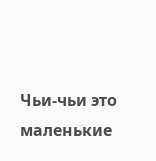Чьи-чьи это маленькие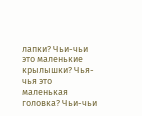лапки? Чьи-чьи это маленькие крылышки? Чья-чья это маленькая головка? Чьи-чьи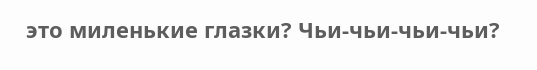это миленькие глазки? Чьи-чьи-чьи-чьи?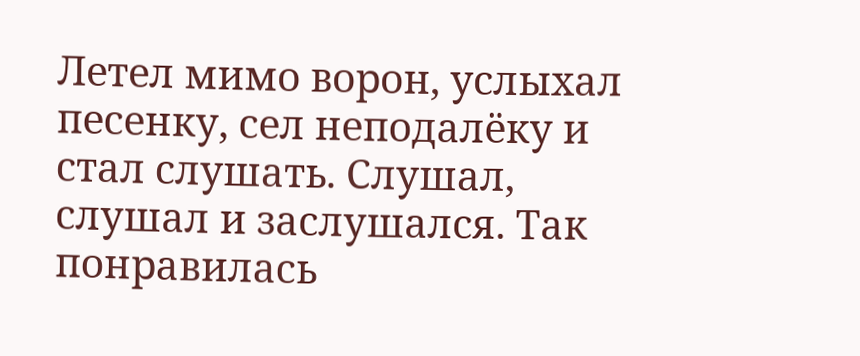Летел мимо ворон, услыхал песенку, сел неподалёку и стал слушать. Слушал, слушал и заслушался. Так понравилась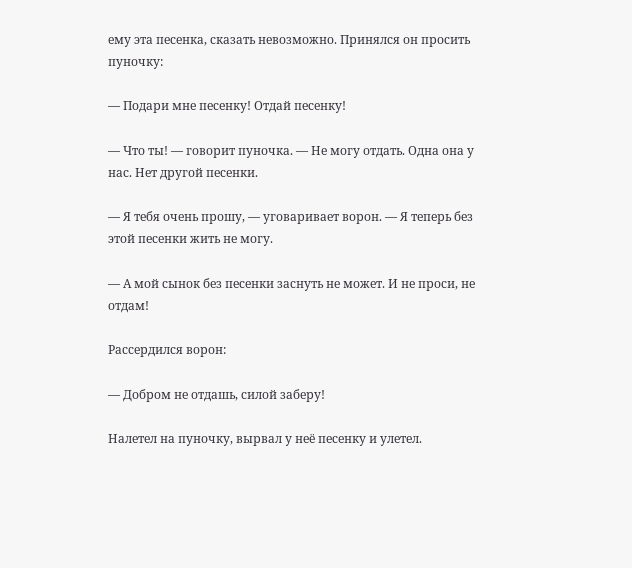ему эта песенка, сказать невозможно. Принялся он просить пуночку:

— Подари мне песенку! Отдай песенку!

— Что ты! — говорит пуночка. — Не могу отдать. Одна она у нас. Нет другой песенки.

— Я тебя очень прошу, — уговаривает ворон. — Я теперь без этой песенки жить не могу.

— А мой сынок без песенки заснуть не может. И не проси, не отдам!

Рассердился ворон:

— Добром не отдашь, силой заберу!

Налетел на пуночку, вырвал у неё песенку и улетел.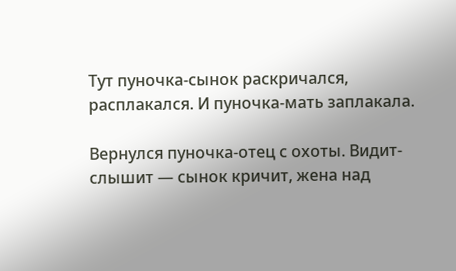Тут пуночка-сынок раскричался, расплакался. И пуночка-мать заплакала.

Вернулся пуночка-отец с охоты. Видит-слышит — сынок кричит, жена над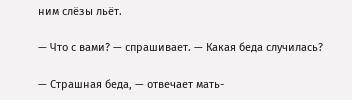ним слёзы льёт.

— Что с вами? — спрашивает. — Какая беда случилась?

— Страшная беда, — отвечает мать-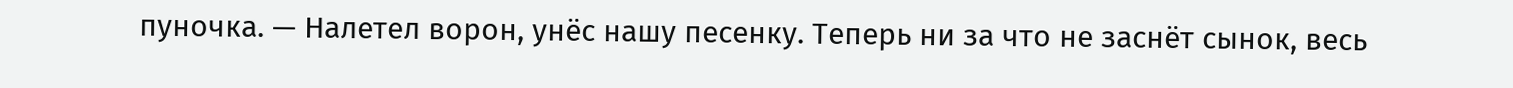пуночка. — Налетел ворон, унёс нашу песенку. Теперь ни за что не заснёт сынок, весь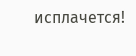исплачется!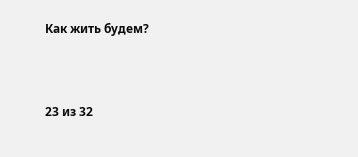Как жить будем?



23 из 32